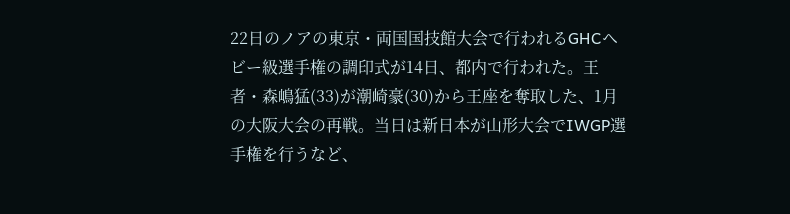22日のノアの東京・両国国技館大会で行われるGHCヘビー級選手権の調印式が14日、都内で行われた。王者・森嶋猛(33)が潮崎豪(30)から王座を奪取した、1月の大阪大会の再戦。当日は新日本が山形大会でIWGP選手権を行うなど、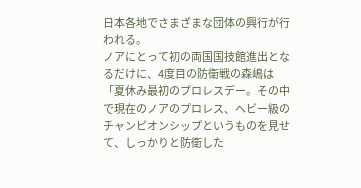日本各地でさまざまな団体の興行が行われる。
ノアにとって初の両国国技館進出となるだけに、4度目の防衛戦の森嶋は「夏休み最初のプロレスデー。その中で現在のノアのプロレス、ヘビー級のチャンピオンシップというものを見せて、しっかりと防衛した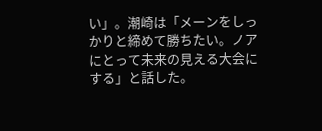い」。潮崎は「メーンをしっかりと締めて勝ちたい。ノアにとって未来の見える大会にする」と話した。